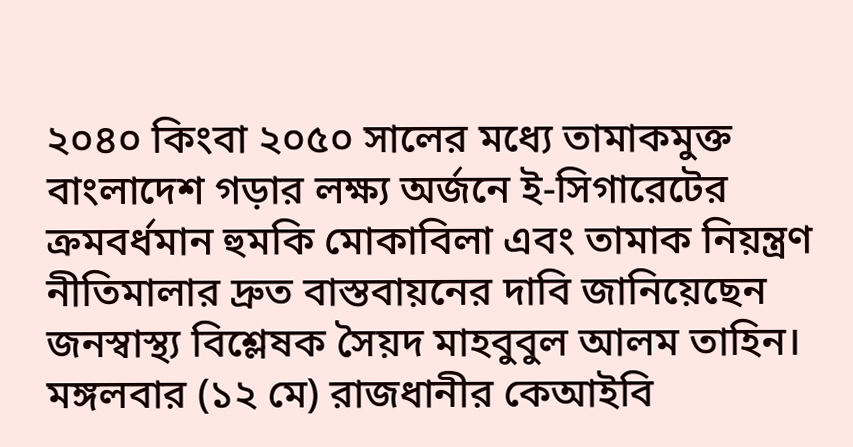২০৪০ কিংবা ২০৫০ সালের মধ্যে তামাকমুক্ত বাংলাদেশ গড়ার লক্ষ্য অর্জনে ই-সিগারেটের ক্রমবর্ধমান হুমকি মোকাবিলা এবং তামাক নিয়ন্ত্রণ নীতিমালার দ্রুত বাস্তবায়নের দাবি জানিয়েছেন জনস্বাস্থ্য বিশ্লেষক সৈয়দ মাহবুবুল আলম তাহিন।
মঙ্গলবার (১২ মে) রাজধানীর কেআইবি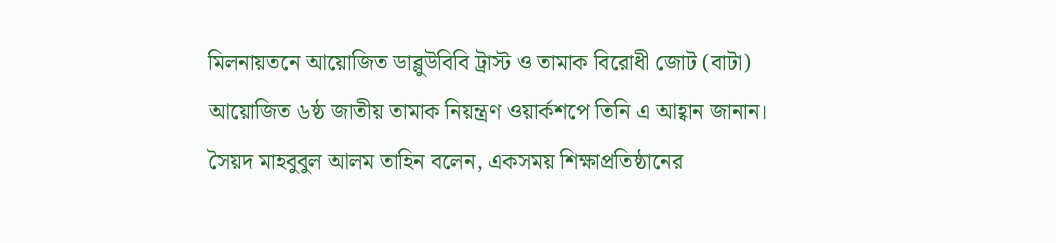মিলনায়তনে আয়োজিত ডাব্লুউবিবি ট্রাস্ট ও তামাক বিরোধী জোট (বাটা) আয়োজিত ৬ষ্ঠ জাতীয় তামাক নিয়ন্ত্রণ ওয়ার্কশপে তিনি এ আহ্বান জানান।
সৈয়দ মাহবুবুল আলম তাহিন বলেন, একসময় শিক্ষাপ্রতিষ্ঠানের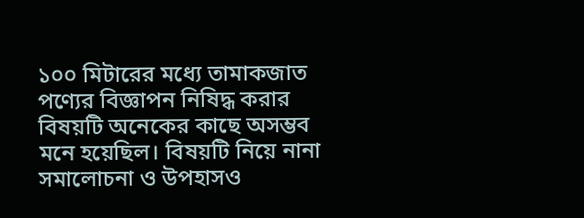১০০ মিটারের মধ্যে তামাকজাত পণ্যের বিজ্ঞাপন নিষিদ্ধ করার বিষয়টি অনেকের কাছে অসম্ভব মনে হয়েছিল। বিষয়টি নিয়ে নানা সমালোচনা ও উপহাসও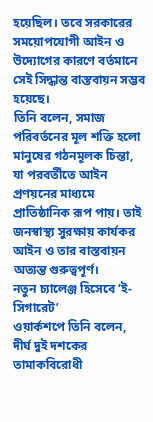হয়েছিল। তবে সরকারের সময়োপযোগী আইন ও উদ্যোগের কারণে বর্তমানে সেই সিদ্ধান্ত বাস্তবায়ন সম্ভব হয়েছে।
তিনি বলেন, সমাজ পরিবর্তনের মূল শক্তি হলো মানুষের গঠনমূলক চিন্তা, যা পরবর্তীতে আইন প্রণয়নের মাধ্যমে প্রাতিষ্ঠানিক রূপ পায়। তাই জনস্বাস্থ্য সুরক্ষায় কার্যকর আইন ও তার বাস্তবায়ন অত্যন্ত গুরুত্বপূর্ণ।
নতুন চ্যালেঞ্জ হিসেবে ‘ই-সিগারেট’
ওয়ার্কশপে তিনি বলেন, দীর্ঘ দুই দশকের তামাকবিরোধী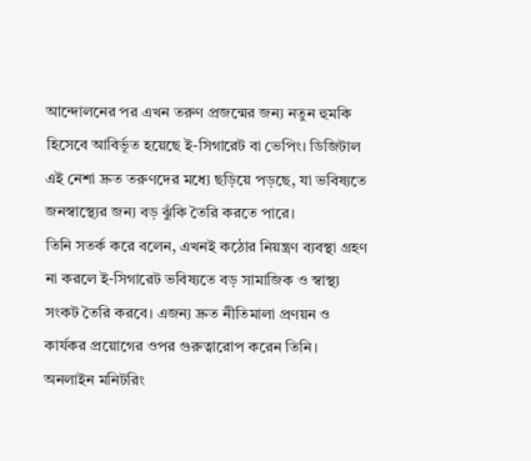আন্দোলনের পর এখন তরুণ প্রজন্মের জন্য নতুন হুমকি হিসেবে আবির্ভূত হয়েছে ই-সিগারেট বা ভেপিং। ডিজিটাল এই নেশা দ্রুত তরুণদের মধ্যে ছড়িয়ে পড়ছে, যা ভবিষ্যতে জনস্বাস্থ্যের জন্য বড় ঝুঁকি তৈরি করতে পারে।
তিনি সতর্ক করে বলেন, এখনই কঠোর নিয়ন্ত্রণ ব্যবস্থা গ্রহণ না করলে ই-সিগারেট ভবিষ্যতে বড় সামাজিক ও স্বাস্থ্য সংকট তৈরি করবে। এজন্য দ্রুত নীতিমালা প্রণয়ন ও কার্যকর প্রয়োগের ওপর গুরুত্বারোপ করেন তিনি।
অনলাইন মনিটরিং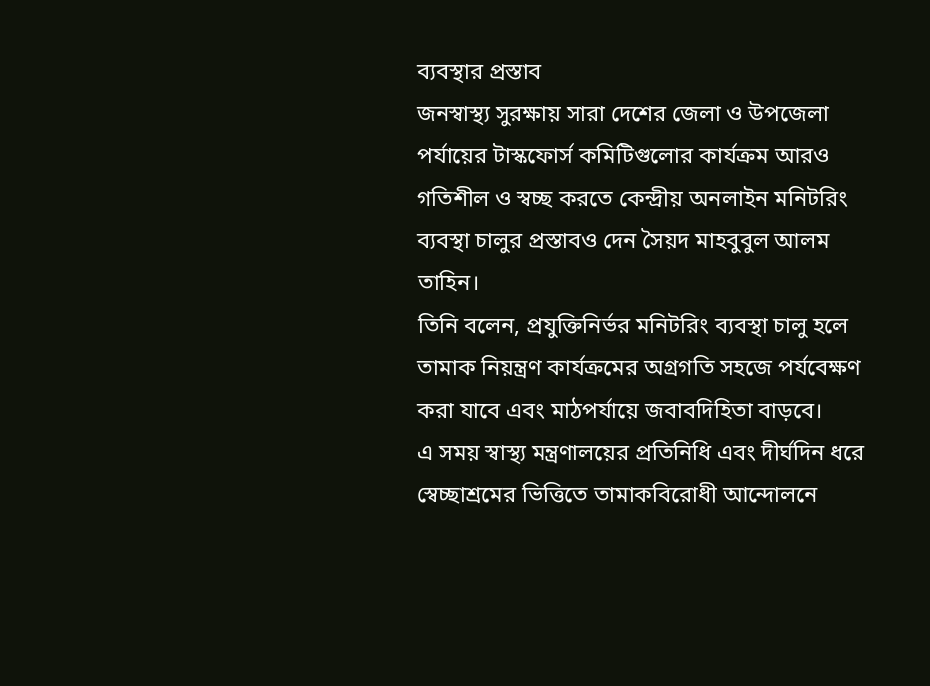ব্যবস্থার প্রস্তাব
জনস্বাস্থ্য সুরক্ষায় সারা দেশের জেলা ও উপজেলা পর্যায়ের টাস্কফোর্স কমিটিগুলোর কার্যক্রম আরও গতিশীল ও স্বচ্ছ করতে কেন্দ্রীয় অনলাইন মনিটরিং ব্যবস্থা চালুর প্রস্তাবও দেন সৈয়দ মাহবুবুল আলম তাহিন।
তিনি বলেন, প্রযুক্তিনির্ভর মনিটরিং ব্যবস্থা চালু হলে তামাক নিয়ন্ত্রণ কার্যক্রমের অগ্রগতি সহজে পর্যবেক্ষণ করা যাবে এবং মাঠপর্যায়ে জবাবদিহিতা বাড়বে।
এ সময় স্বাস্থ্য মন্ত্রণালয়ের প্রতিনিধি এবং দীর্ঘদিন ধরে স্বেচ্ছাশ্রমের ভিত্তিতে তামাকবিরোধী আন্দোলনে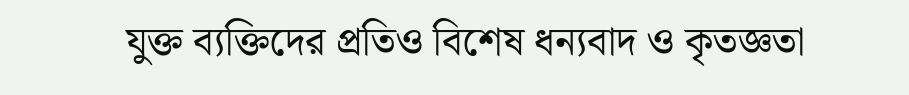যুক্ত ব্যক্তিদের প্রতিও বিশেষ ধন্যবাদ ও কৃতজ্ঞতা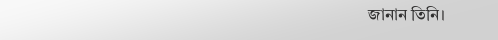জানান তিনি।